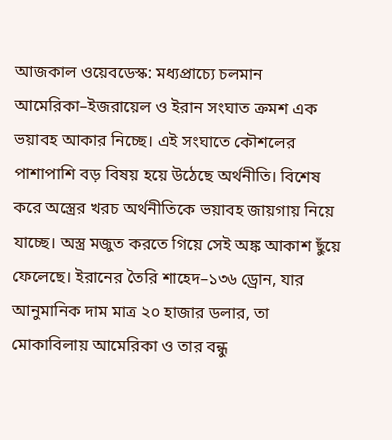আজকাল ওয়েবডেস্ক: মধ্যপ্রাচ্যে চলমান আমেরিকা–ইজরায়েল ও ইরান সংঘাত ক্রমশ এক ভয়াবহ আকার নিচ্ছে। এই সংঘাতে কৌশলের পাশাপাশি বড় বিষয় হয়ে উঠেছে অর্থনীতি। বিশেষ করে অস্ত্রের খরচ অর্থনীতিকে ভয়াবহ জায়গায় নিয়ে যাচ্ছে। অস্ত্র মজুত করতে গিয়ে সেই অঙ্ক আকাশ ছুঁয়ে ফেলেছে। ইরানের তৈরি শাহেদ–১৩৬ ড্রোন, যার আনুমানিক দাম মাত্র ২০ হাজার ডলার, তা মোকাবিলায় আমেরিকা ও তার বন্ধু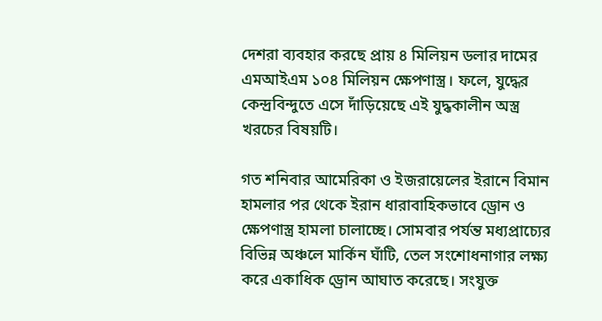দেশরা ব্যবহার করছে প্রায় ৪ মিলিয়ন ডলার দামের এমআইএম ১০৪ মিলিয়ন ক্ষেপণাস্ত্র। ফলে, যুদ্ধের কেন্দ্রবিন্দুতে এসে দাঁড়িয়েছে এই যুদ্ধকালীন অস্ত্র খরচের বিষয়টি।

গত শনিবার আমেরিকা ও ইজরায়েলের ইরানে বিমান হামলার পর থেকে ইরান ধারাবাহিকভাবে ড্রোন ও ক্ষেপণাস্ত্র হামলা চালাচ্ছে। সোমবার পর্যন্ত মধ্যপ্রাচ্যের বিভিন্ন অঞ্চলে মার্কিন ঘাঁটি, তেল সংশোধনাগার লক্ষ্য করে একাধিক ড্রোন আঘাত করেছে। সংযুক্ত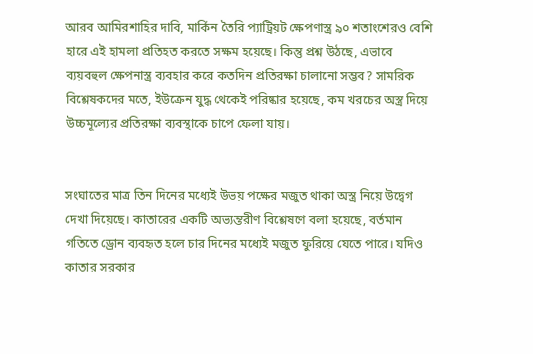আরব আমিরশাহির দাবি, মার্কিন তৈরি প্যাট্রিয়ট ক্ষেপণাস্ত্র ৯০ শতাংশেরও বেশি হারে এই হামলা প্রতিহত করতে সক্ষম হয়েছে। কিন্তু প্রশ্ন উঠছে, এভাবে ব্যয়বহুল ক্ষেপনাস্ত্র ব্যবহার করে কতদিন প্রতিরক্ষা চালানো সম্ভব? সামরিক বিশ্লেষকদের মতে, ইউক্রেন যুদ্ধ থেকেই পরিষ্কার হয়েছে, কম খরচের অস্ত্র দিয়ে উচ্চমূল্যের প্রতিরক্ষা ব্যবস্থাকে চাপে ফেলা যায়।


সংঘাতের মাত্র তিন দিনের মধ্যেই উভয় পক্ষের মজুত থাকা অস্ত্র নিয়ে উদ্বেগ দেখা দিয়েছে। কাতারের একটি অভ্যন্তরীণ বিশ্লেষণে বলা হয়েছে, বর্তমান গতিতে ড্রোন ব্যবহৃত হলে চার দিনের মধ্যেই মজুত ফুরিয়ে যেতে পারে। যদিও কাতার সরকার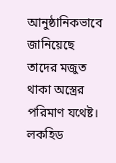আনুষ্ঠানিকভাবে জানিয়েছে তাদের মজুত থাকা অস্ত্রের পরিমাণ যথেষ্ট। লকহিড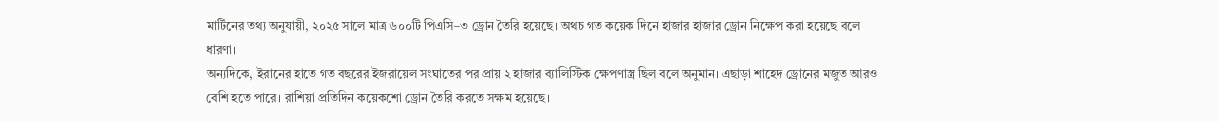মার্টিনের তথ্য অনুযায়ী, ২০২৫ সালে মাত্র ৬০০টি পিএসি–৩ ড্রোন তৈরি হয়েছে। অথচ গত কয়েক দিনে হাজার হাজার ড্রোন নিক্ষেপ করা হয়েছে বলে ধারণা।
অন্যদিকে, ইরানের হাতে গত বছরের ইজরায়েল সংঘাতের পর প্রায় ২ হাজার ব্যালিস্টিক ক্ষেপণাস্ত্র ছিল বলে অনুমান। এছাড়া শাহেদ ড্রোনের মজুত আরও বেশি হতে পারে। রাশিয়া প্রতিদিন কয়েকশো ড্রোন তৈরি করতে সক্ষম হয়েছে।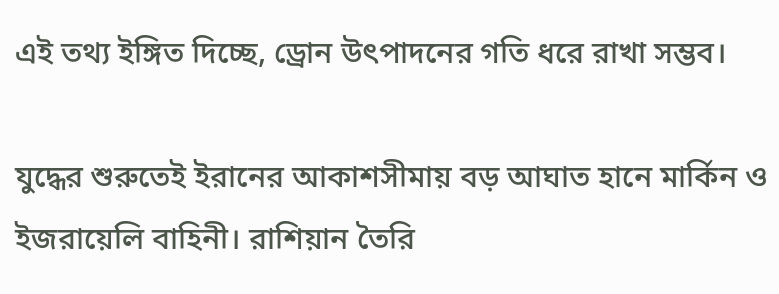এই তথ্য ইঙ্গিত দিচ্ছে, ড্রোন উৎপাদনের গতি ধরে রাখা সম্ভব।

যুদ্ধের শুরুতেই ইরানের আকাশসীমায় বড় আঘাত হানে মার্কিন ও ইজরায়েলি বাহিনী। রাশিয়ান তৈরি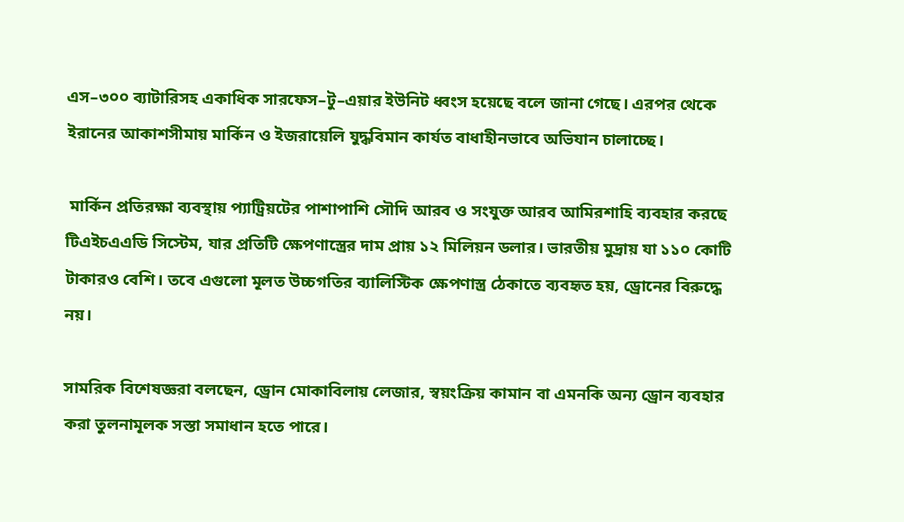এস–৩০০ ব্যাটারিসহ একাধিক সারফেস–টু–এয়ার ইউনিট ধ্বংস হয়েছে বলে জানা গেছে। এরপর থেকে ইরানের আকাশসীমায় মার্কিন ও ইজরায়েলি যুদ্ধবিমান কার্যত বাধাহীনভাবে অভিযান চালাচ্ছে।

 মার্কিন প্রতিরক্ষা ব্যবস্থায় প্যাট্রিয়টের পাশাপাশি সৌদি আরব ও সংযুক্ত আরব আমিরশাহি ব্যবহার করছে টিএইচএএডি সিস্টেম, যার প্রতিটি ক্ষেপণাস্ত্রের দাম প্রায় ১২ মিলিয়ন ডলার। ভারতীয় মুদ্রায় যা ১১০ কোটি টাকারও বেশি। তবে এগুলো মূলত উচ্চগতির ব্যালিস্টিক ক্ষেপণাস্ত্র ঠেকাতে ব্যবহৃত হয়, ড্রোনের বিরুদ্ধে নয়।

সামরিক বিশেষজ্ঞরা বলছেন, ড্রোন মোকাবিলায় লেজার, স্বয়ংক্রিয় কামান বা এমনকি অন্য ড্রোন ব্যবহার করা তুলনামূলক সস্তা সমাধান হতে পারে।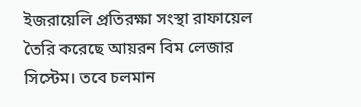ইজরায়েলি প্রতিরক্ষা সংস্থা রাফায়েল তৈরি করেছে আয়রন বিম লেজার সিস্টেম। তবে চলমান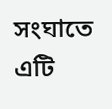সংঘাতে এটি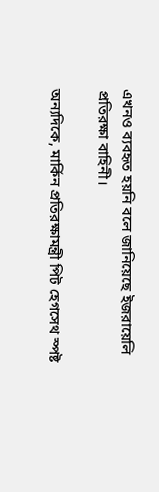এখনও ব্যবহৃত হয়নি বলে জানিয়েছে ইজরায়েলি প্রতিরক্ষা বাহিনী।

অন্যদিকে, মার্কিন প্রতিরক্ষামন্ত্রী পিট হেগসেথ স্পষ্ট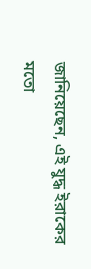জানিয়েছেন, এই যুদ্ধ ইরাকের মতো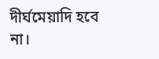দীর্ঘমেয়াদি হবে না।